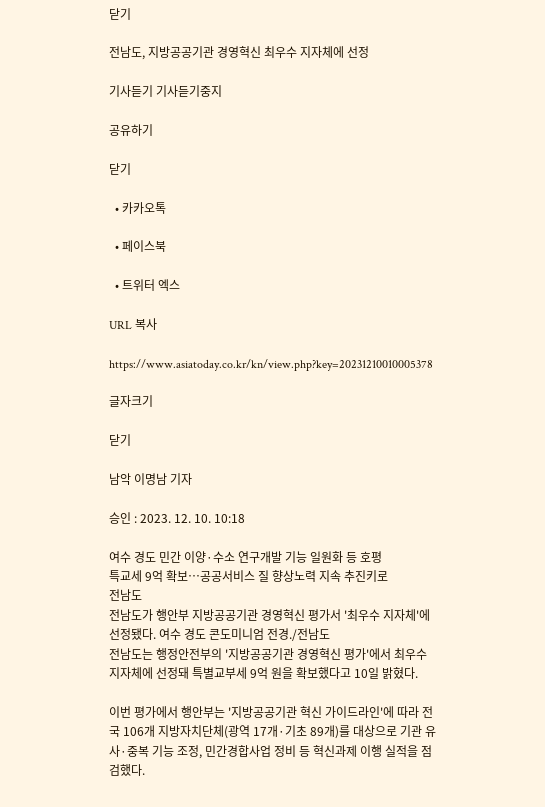닫기

전남도, 지방공공기관 경영혁신 최우수 지자체에 선정

기사듣기 기사듣기중지

공유하기

닫기

  • 카카오톡

  • 페이스북

  • 트위터 엑스

URL 복사

https://www.asiatoday.co.kr/kn/view.php?key=20231210010005378

글자크기

닫기

남악 이명남 기자

승인 : 2023. 12. 10. 10:18

여수 경도 민간 이양·수소 연구개발 기능 일원화 등 호평
특교세 9억 확보…공공서비스 질 향상노력 지속 추진키로
전남도
전남도가 행안부 지방공공기관 경영혁신 평가서 '최우수 지자체'에 선정됐다. 여수 경도 콘도미니엄 전경./전남도
전남도는 행정안전부의 '지방공공기관 경영혁신 평가'에서 최우수 지자체에 선정돼 특별교부세 9억 원을 확보했다고 10일 밝혔다.

이번 평가에서 행안부는 '지방공공기관 혁신 가이드라인'에 따라 전국 106개 지방자치단체(광역 17개·기초 89개)를 대상으로 기관 유사·중복 기능 조정, 민간경합사업 정비 등 혁신과제 이행 실적을 점검했다.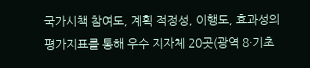국가시책 참여도, 계획 적정성, 이행도, 효과성의 평가지표를 통해 우수 지자체 20곳(광역 8·기초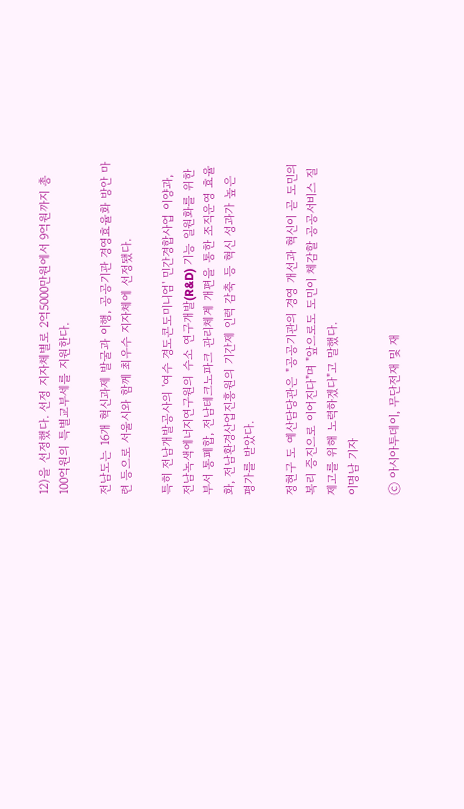12)을 선정했다. 선정 지자체별로 2억5000만원에서 9억원까지 총 100억원의 특별교부세를 지원한다.

전남도는 16개 혁신과제 발굴과 이행, 공공기관 경영효율화 방안 마련 등으로 서울시와 함께 최우수 지자체에 선정됐다.

특히 전남개발공사의 '여수 경도콘도미니엄' 민간경합사업 이양과, 전남녹색에너지연구원의 수소 연구개발(R&D) 기능 일원화를 위한 부서 통폐합, 전남테크노파크 관리체계 개편을 통한 조직운영 효율화, 전남환경산업진흥원의 기간제 인력 감축 등 혁신 성과가 높은 평가를 받았다.

정현구 도 예산담당관은 "공공기관의 경영 개선과 혁신이 곧 도민의 복리 증진으로 이어진다"며 "앞으로도 도민이 체감할 공공서비스 질 제고를 위해 노력하겠다"고 말했다.
이명남 기자

ⓒ 아시아투데이, 무단전재 및 재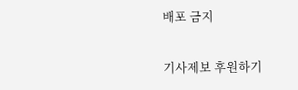배포 금지

기사제보 후원하기